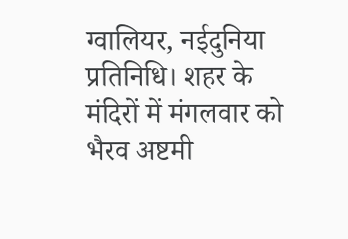ग्वालियर, नईदुनिया प्रतिनिधि। शहर के मंदिरों में मंगलवार को भैरव अष्टमी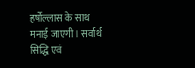हर्षोल्लास के साथ मनाई जाएगी। सर्वार्थ सिद्धि एवं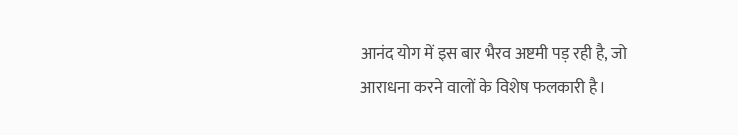आनंद योग में इस बार भैरव अष्टमी पड़ रही है, जो आराधना करने वालों के विशेष फलकारी है।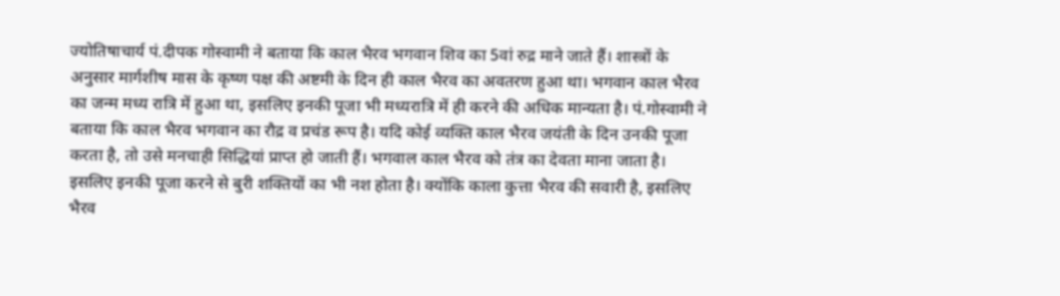ज्योतिषाचार्य पं.दीपक गोस्वामी ने बताया कि काल भैरव भगवान शिव का 5वां रुद्र माने जाते हैं। शास्त्रों के अनुसार मार्गशीष मास के कृष्ण पक्ष की अष्टमी के दिन ही काल भैरव का अवतरण हुआ था। भगवान काल भैरव का जन्म मध्य रात्रि में हुआ था, इसलिए इनकी पूजा भी मध्यरात्रि में ही करने की अधिक मान्यता है। पं.गोस्वामी ने बताया कि काल भैरव भगवान का रौद्र व प्रचंड रूप है। यदि कोई व्यक्ति काल भैरव जयंती के दिन उनकी पूजा करता है, तो उसे मनचाही सिद्धियां प्राप्त हो जाती हैं। भगवाल काल भैरव को तंत्र का देवता माना जाता है।
इसलिए इनकी पूजा करने से बुरी शक्तियों का भी नश होता है। क्योंकि काला कुत्ता भैरव की सवारी है, इसलिए भैरव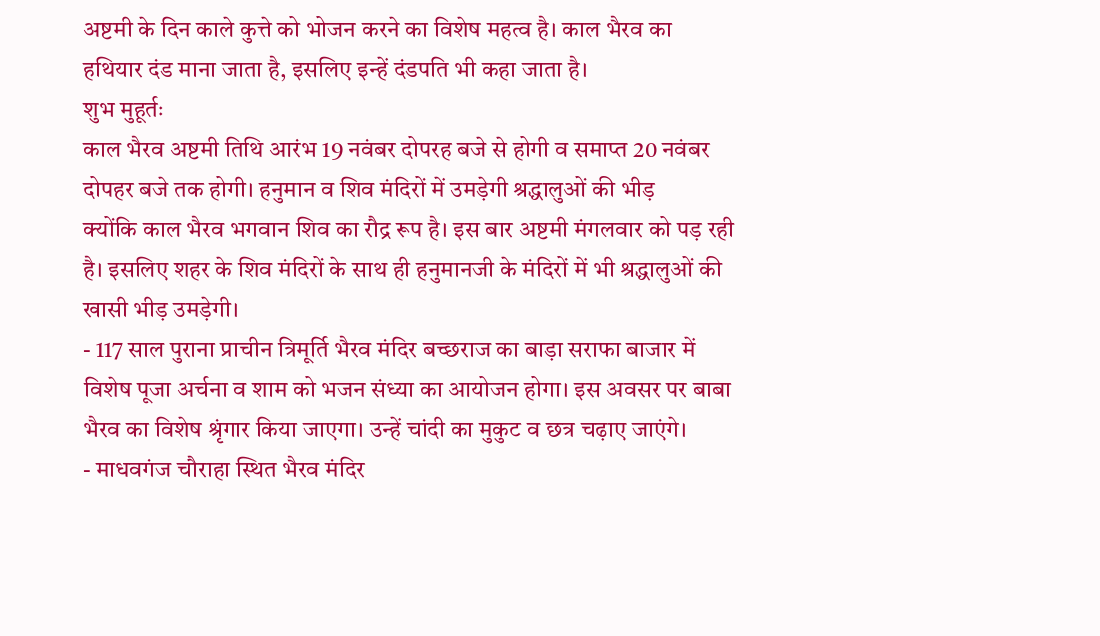अष्टमी के दिन काले कुत्ते को भोजन करने का विशेष महत्व है। काल भैरव का हथियार दंड माना जाता है, इसलिए इन्हें दंडपति भी कहा जाता है।
शुभ मुहूर्तः
काल भैरव अष्टमी तिथि आरंभ 19 नवंबर दोपरह बजे से होगी व समाप्त 20 नवंबर दोपहर बजे तक होगी। हनुमान व शिव मंदिरों में उमड़ेगी श्रद्धालुओं की भीड़
क्योंकि काल भैरव भगवान शिव का रौद्र रूप है। इस बार अष्टमी मंगलवार को पड़ रही है। इसलिए शहर के शिव मंदिरों के साथ ही हनुमानजी के मंदिरों में भी श्रद्धालुओं की खासी भीड़ उमड़ेगी।
- 117 साल पुराना प्राचीन त्रिमूर्ति भैरव मंदिर बच्छराज का बाड़ा सराफा बाजार में विशेष पूजा अर्चना व शाम को भजन संध्या का आयोजन होगा। इस अवसर पर बाबा भैरव का विशेष श्रृंगार किया जाएगा। उन्हें चांदी का मुकुट व छत्र चढ़ाए जाएंगे।
- माधवगंज चौराहा स्थित भैरव मंदिर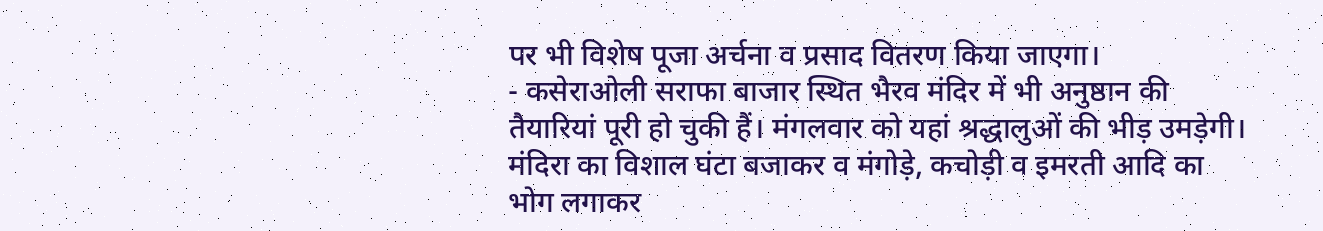पर भी विशेष पूजा अर्चना व प्रसाद वितरण किया जाएगा।
- कसेराओली सराफा बाजार स्थित भैरव मंदिर में भी अनुष्ठान की तैयारियां पूरी हो चुकी हैं। मंगलवार को यहां श्रद्धालुओं की भीड़ उमड़ेगी। मंदिरा का विशाल घंटा बजाकर व मंगोड़े, कचोड़ी व इमरती आदि का भोग लगाकर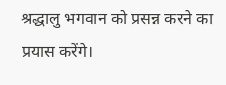श्रद्धालु भगवान को प्रसन्न करने का प्रयास करेंगे।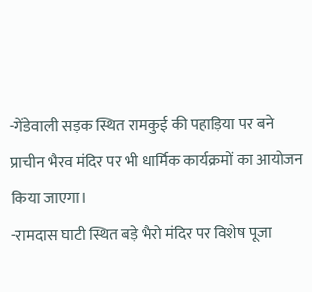-गेंडेवाली सड़क स्थित रामकुई की पहाड़िया पर बने प्राचीन भैरव मंदिर पर भी धार्मिक कार्यक्रमों का आयोजन किया जाएगा।
-रामदास घाटी स्थित बड़े भैरो मंदिर पर विशेष पूजा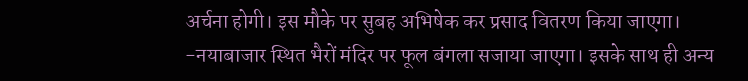अर्चना होगी। इस मौके पर सुबह अभिषेक कर प्रसाद वितरण किया जाएगा।
-नयाबाजार स्थित भैरों मंदिर पर फूल बंगला सजाया जाएगा। इसके साथ ही अन्य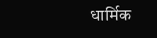धार्मिक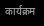कार्यक्रम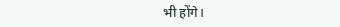भी होंगे।